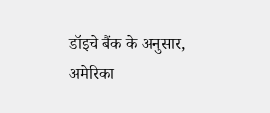डॉइचे बैंक के अनुसार, अमेरिका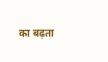का बढ़ता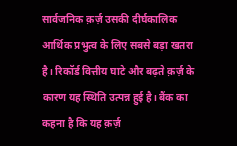सार्वजनिक क़र्ज़ उसकी दीर्घकालिक आर्थिक प्रभुत्व के लिए सबसे बड़ा खतरा है। रिकॉर्ड वित्तीय घाटे और बढ़ते क़र्ज़ के कारण यह स्थिति उत्पन्न हुई है। बैंक का कहना है कि यह क़र्ज़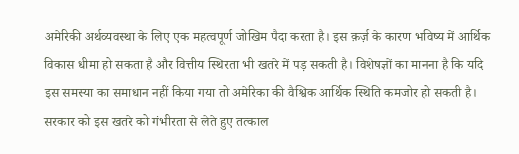अमेरिकी अर्थव्यवस्था के लिए एक महत्वपूर्ण जोखिम पैदा करता है। इस क़र्ज़ के कारण भविष्य में आर्थिक विकास धीमा हो सकता है और वित्तीय स्थिरता भी खतरे में पड़ सकती है। विशेषज्ञों का मानना है कि यदि इस समस्या का समाधान नहीं किया गया तो अमेरिका की वैश्विक आर्थिक स्थिति कमजोर हो सकती है। सरकार को इस खतरे को गंभीरता से लेते हुए तत्काल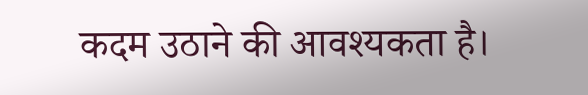कदम उठाने की आवश्यकता है।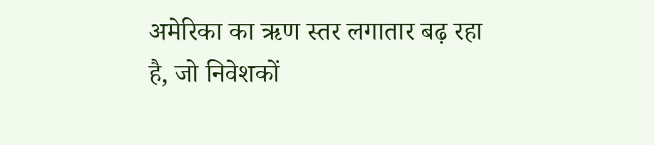अमेरिका का ऋण स्तर लगातार बढ़ रहा है, जो निवेशकों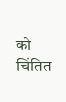को चिंतित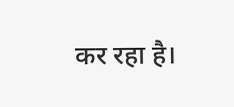कर रहा है।